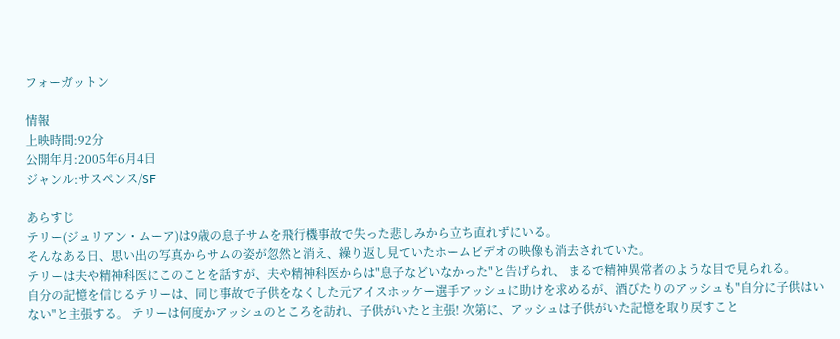フォーガットン

情報
上映時間:92分
公開年月:2005年6月4日
ジャンル:サスペンス/SF

あらすじ
テリー(ジュリアン・ムーア)は9歳の息子サムを飛行機事故で失った悲しみから立ち直れずにいる。
そんなある日、思い出の写真からサムの姿が忽然と消え、繰り返し見ていたホームビデオの映像も消去されていた。
テリーは夫や精神科医にこのことを話すが、夫や精神科医からは"息子などいなかった"と告げられ、 まるで精神異常者のような目で見られる。
自分の記憶を信じるテリーは、同じ事故で子供をなくした元アイスホッケー選手アッシュに助けを求めるが、酒びたりのアッシュも"自分に子供はいない"と主張する。 テリーは何度かアッシュのところを訪れ、子供がいたと主張! 次第に、アッシュは子供がいた記憶を取り戻すこと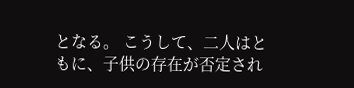となる。 こうして、二人はともに、子供の存在が否定され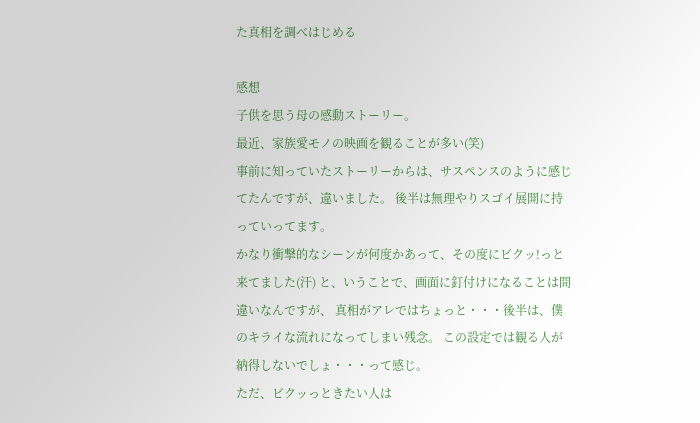た真相を調べはじめる

感想
子供を思う母の感動ストーリー。
最近、家族愛モノの映画を観ることが多い(笑)
事前に知っていたストーリーからは、サスペンスのように感じてたんですが、違いました。 後半は無理やりスゴイ展開に持っていってます。
かなり衝撃的なシーンが何度かあって、その度にビクッ!っと来てました(汗) と、いうことで、画面に釘付けになることは間違いなんですが、 真相がアレではちょっと・・・後半は、僕のキライな流れになってしまい残念。 この設定では観る人が納得しないでしょ・・・って感じ。
ただ、ビクッっときたい人は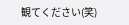観てください(笑)